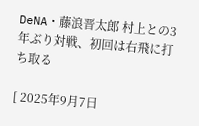DeNA・藤浪晋太郎 村上との3年ぶり対戦、初回は右飛に打ち取る

[ 2025年9月7日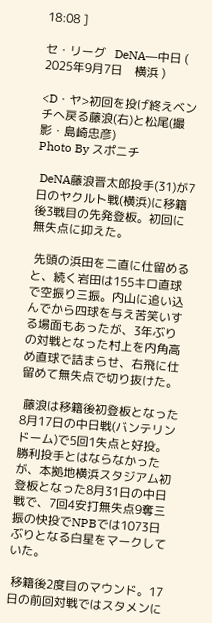18:08 ]

セ・リーグ   DeNA―中日 ( 2025年9月7日    横浜 )

<D・ヤ>初回を投げ終えベンチへ戻る藤浪(右)と松尾(撮影・島崎忠彦)
Photo By スポニチ

 DeNA藤浪晋太郎投手(31)が7日のヤクルト戦(横浜)に移籍後3戦目の先発登板。初回に無失点に抑えた。

 先頭の浜田を二直に仕留めると、続く岩田は155キロ直球で空振り三振。内山に追い込んでから四球を与え苦笑いする場面もあったが、3年ぶりの対戦となった村上を内角高め直球で詰まらせ、右飛に仕留めて無失点で切り抜けた。

 藤浪は移籍後初登板となった8月17日の中日戦(バンテリンドーム)で5回1失点と好投。勝利投手とはならなかったが、本拠地横浜スタジアム初登板となった8月31日の中日戦で、7回4安打無失点9奪三振の快投でNPBでは1073日ぶりとなる白星をマークしていた。

 移籍後2度目のマウンド。17日の前回対戦ではスタメンに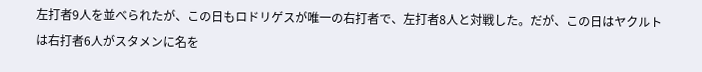左打者9人を並べられたが、この日もロドリゲスが唯一の右打者で、左打者8人と対戦した。だが、この日はヤクルトは右打者6人がスタメンに名を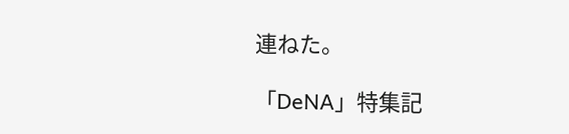連ねた。

「DeNA」特集記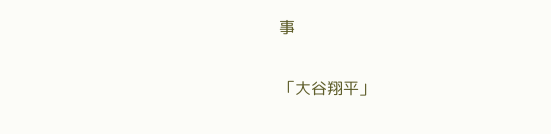事

「大谷翔平」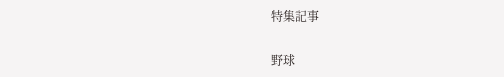特集記事

野球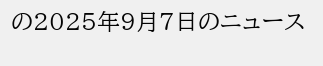の2025年9月7日のニュース